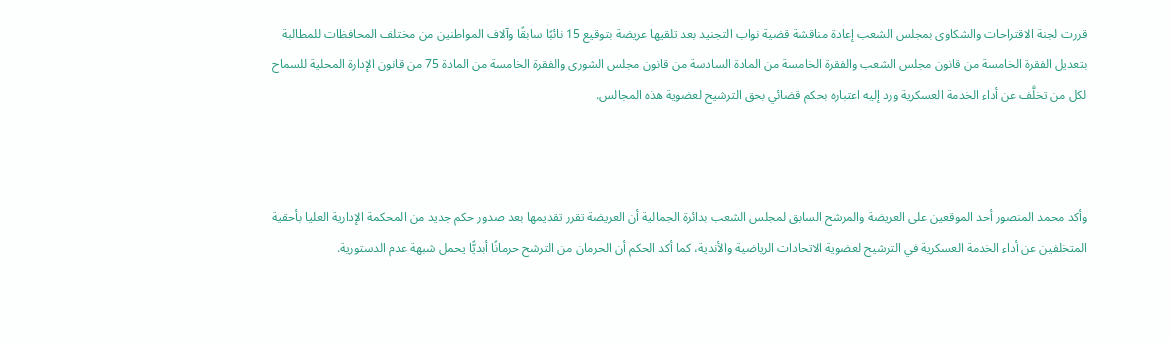قررت لجنة الاقتراحات والشكاوى بمجلس الشعب إعادة مناقشة قضية نواب التجنيد بعد تلقيها عريضة بتوقيع 15 نائبًا سابقًا وآلاف المواطنين من مختلف المحافظات للمطالبة بتعديل الفقرة الخامسة من قانون مجلس الشعب والفقرة الخامسة من المادة السادسة من قانون مجلس الشورى والفقرة الخامسة من المادة 75 من قانون الإدارة المحلية للسماح لكل من تخلَّف عن أداء الخدمة العسكرية ورد إليه اعتباره بحكم قضائي بحق الترشيح لعضوية هذه المجالس.



وأكد محمد المنصور أحد الموقعين على العريضة والمرشح السابق لمجلس الشعب بدائرة الجمالية أن العريضة تقرر تقديمها بعد صدور حكم جديد من المحكمة الإدارية العليا بأحقية المتخلفين عن أداء الخدمة العسكرية في الترشيح لعضوية الاتحادات الرياضية والأندية، كما أكد الحكم أن الحرمان من الترشح حرمانًا أبديًّا يحمل شبهة عدم الدستورية.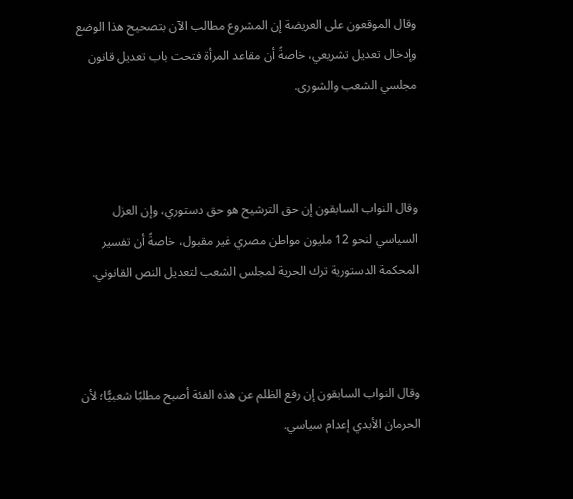وقال الموقعون على العريضة إن المشروع مطالب الآن بتصحيح هذا الوضع وإدخال تعديل تشريعي، خاصةً أن مقاعد المرأة فتحت باب تعديل قانون مجلسي الشعب والشورى.



وقال النواب السابقون إن حق الترشيح هو حق دستوري، وإن العزل السياسي لنحو 12 مليون مواطن مصري غير مقبول، خاصةً أن تفسير المحكمة الدستورية ترك الحرية لمجلس الشعب لتعديل النص القانوني.



وقال النواب السابقون إن رفع الظلم عن هذه الفئة أصبح مطلبًا شعبيًّا؛ لأن الحرمان الأبدي إعدام سياسي.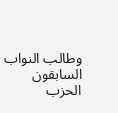وطالب النواب السابقون الحزب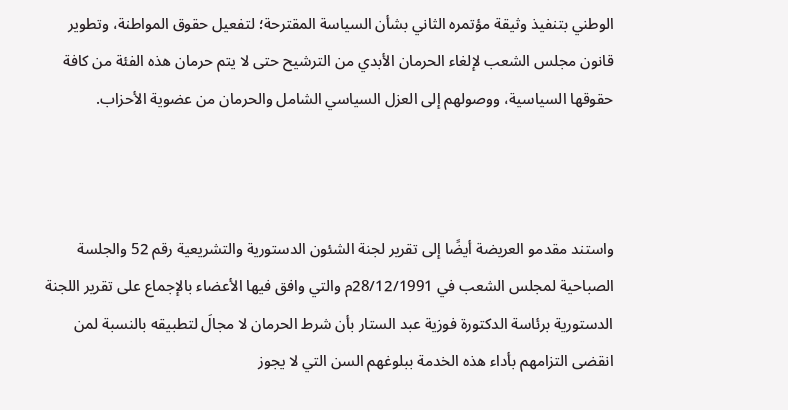الوطني بتنفيذ وثيقة مؤتمره الثاني بشأن السياسة المقترحة؛ لتفعيل حقوق المواطنة، وتطوير قانون مجلس الشعب لإلغاء الحرمان الأبدي من الترشيح حتى لا يتم حرمان هذه الفئة من كافة حقوقها السياسية، ووصولهم إلى العزل السياسي الشامل والحرمان من عضوية الأحزاب.



واستند مقدمو العريضة أيضًا إلى تقرير لجنة الشئون الدستورية والتشريعية رقم 52 والجلسة الصباحية لمجلس الشعب في 28/12/1991م والتي وافق فيها الأعضاء بالإجماع على تقرير اللجنة الدستورية برئاسة الدكتورة فوزية عبد الستار بأن شرط الحرمان لا مجالَ لتطبيقه بالنسبة لمن انقضى التزامهم بأداء هذه الخدمة ببلوغهم السن التي لا يجوز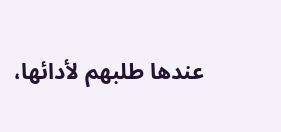عندها طلبهم لأدائها،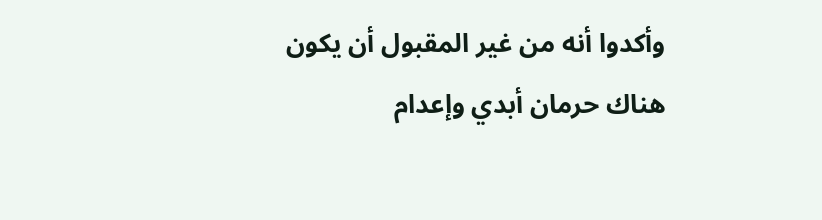وأكدوا أنه من غير المقبول أن يكون هناك حرمان أبدي وإعدام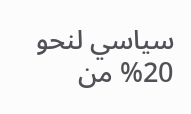سياسي لنحو 20% من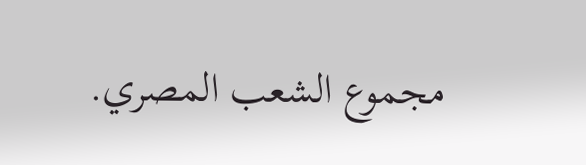مجموع الشعب المصري.